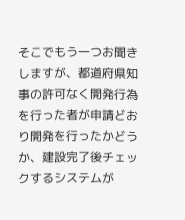そこでもう一つお聞きしますが、都道府県知事の許可なく開発行為を行った者が申請どおり開発を行ったかどうか、建設完了後チェックするシステムが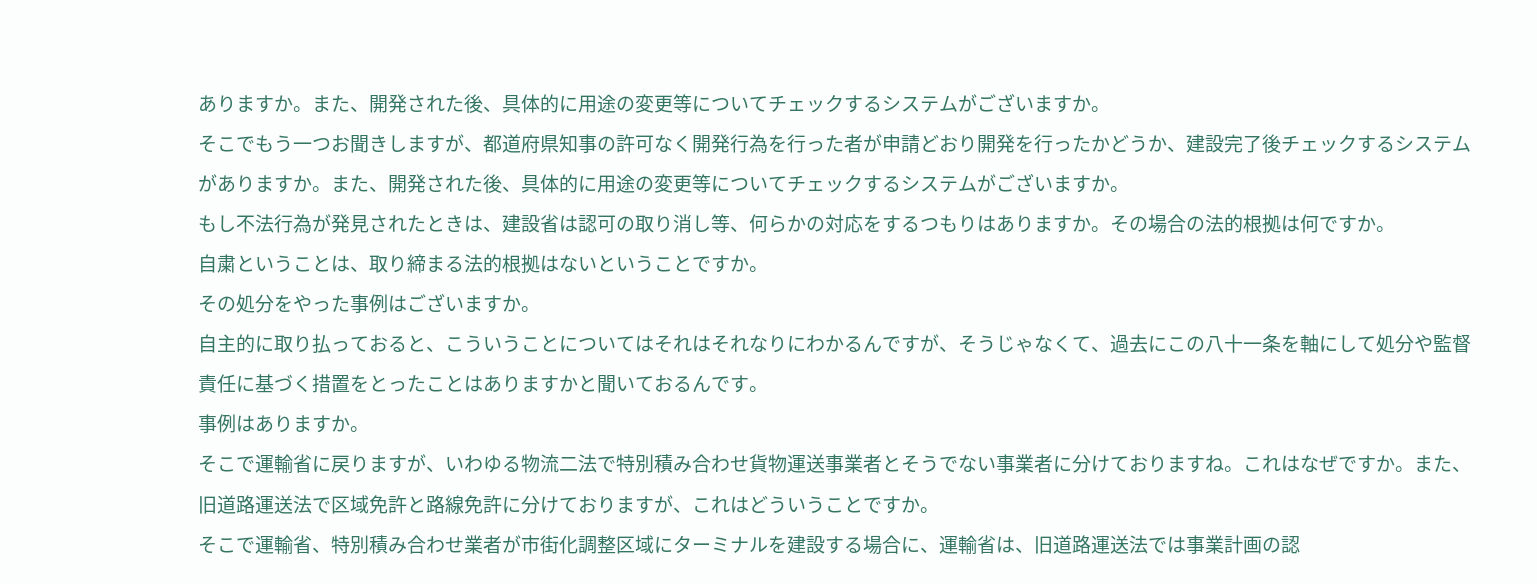ありますか。また、開発された後、具体的に用途の変更等についてチェックするシステムがございますか。
そこでもう一つお聞きしますが、都道府県知事の許可なく開発行為を行った者が申請どおり開発を行ったかどうか、建設完了後チェックするシステムがありますか。また、開発された後、具体的に用途の変更等についてチェックするシステムがございますか。
もし不法行為が発見されたときは、建設省は認可の取り消し等、何らかの対応をするつもりはありますか。その場合の法的根拠は何ですか。
自粛ということは、取り締まる法的根拠はないということですか。
その処分をやった事例はございますか。
自主的に取り払っておると、こういうことについてはそれはそれなりにわかるんですが、そうじゃなくて、過去にこの八十一条を軸にして処分や監督責任に基づく措置をとったことはありますかと聞いておるんです。
事例はありますか。
そこで運輸省に戻りますが、いわゆる物流二法で特別積み合わせ貨物運送事業者とそうでない事業者に分けておりますね。これはなぜですか。また、旧道路運送法で区域免許と路線免許に分けておりますが、これはどういうことですか。
そこで運輸省、特別積み合わせ業者が市街化調整区域にターミナルを建設する場合に、運輸省は、旧道路運送法では事業計画の認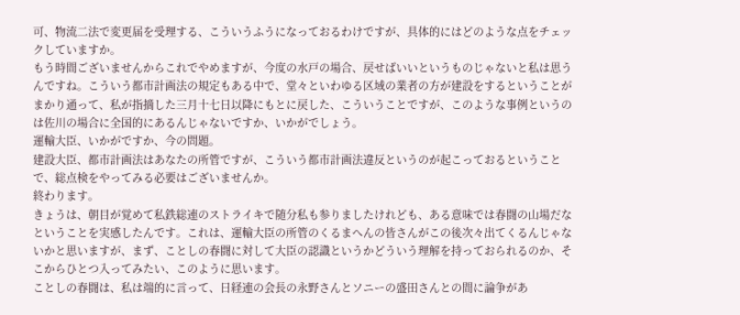可、物流二法で変更届を受理する、こういうふうになっておるわけですが、具体的にはどのような点をチェックしていますか。
もう時間ございませんからこれでやめますが、今度の水戸の場合、戻せばいいというものじゃないと私は思うんですね。こういう都市計画法の規定もある中で、堂々といわゆる区域の業者の方が建設をするということがまかり通って、私が指摘した三月十七日以降にもとに戻した、こういうことですが、このような事例というのは佐川の場合に全国的にあるんじゃないですか、いかがでしょう。
運輸大臣、いかがですか、今の問題。
建設大臣、都市計画法はあなたの所管ですが、こういう都市計画法違反というのが起こっておるということで、総点検をやってみる必要はございませんか。
終わります。
きょうは、朝目が覚めて私鉄総連のストライキで随分私も参りましたけれども、ある意味では春闘の山場だなということを実感したんです。これは、運輸大臣の所管のくるまへんの皆さんがこの後次々出てくるんじゃないかと思いますが、まず、ことしの春闘に対して大臣の認識というかどういう理解を持っておられるのか、そこからひとつ入ってみたい、このように思います。
ことしの春闘は、私は端的に言って、日経連の会長の永野さんとソニーの盛田さんとの間に論争があ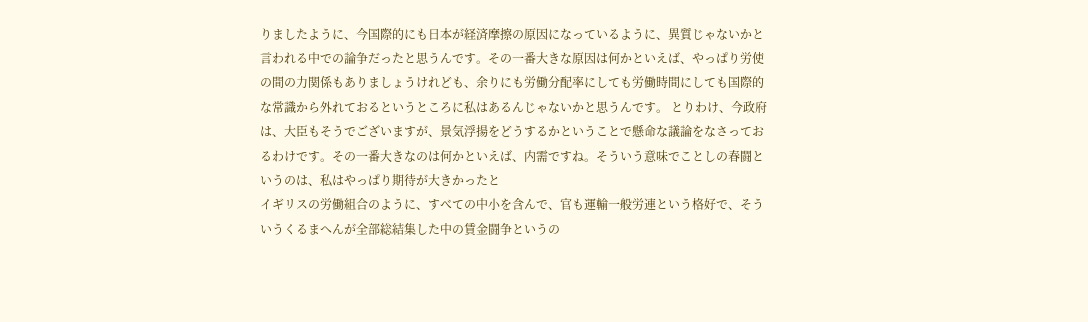りましたように、今国際的にも日本が経済摩擦の原因になっているように、異質じゃないかと言われる中での論争だったと思うんです。その一番大きな原因は何かといえば、やっぱり労使の間の力関係もありましょうけれども、余りにも労働分配率にしても労働時間にしても国際的な常識から外れておるというところに私はあるんじゃないかと思うんです。 とりわけ、今政府は、大臣もそうでございますが、景気浮揚をどうするかということで懸命な議論をなさっておるわけです。その一番大きなのは何かといえば、内需ですね。そういう意味でことしの春闘というのは、私はやっぱり期待が大きかったと
イギリスの労働組合のように、すべての中小を含んで、官も運輸一般労連という格好で、そういうくるまへんが全部総結集した中の賃金闘争というの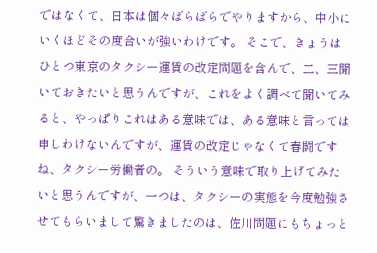ではなくて、日本は個々ばらばらでやりますから、中小にいくほどその度合いが強いわけです。 そこで、きょうはひとつ東京のタクシー運賃の改定問題を含んで、二、三聞いておきたいと思うんですが、これをよく調べて聞いてみると、やっぱりこれはある意味では、ある意味と言っては申しわけないんですが、運賃の改定じゃなくて春闘ですね、タクシー労働者の。 そういう意味で取り上げてみたいと思うんですが、一つは、タクシーの実態を今度勉強させてもらいまして驚きましたのは、佐川問題にもちょっと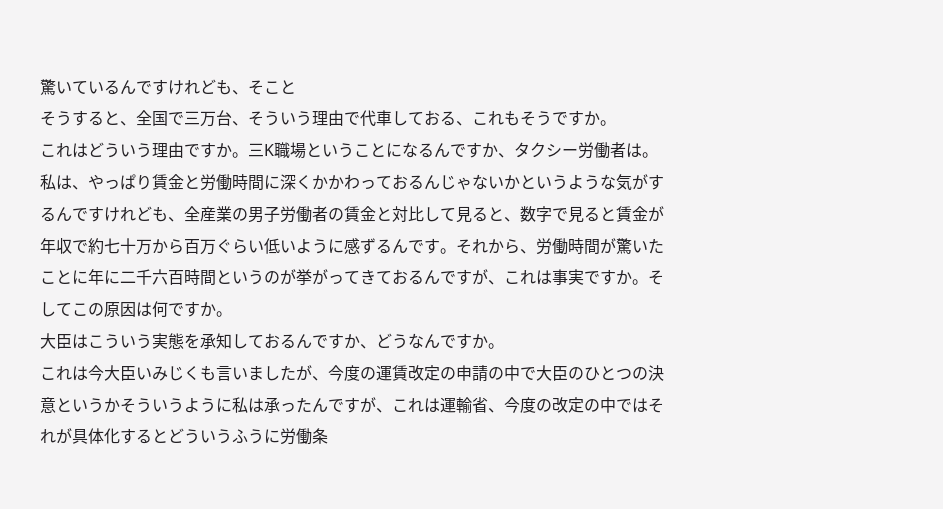驚いているんですけれども、そこと
そうすると、全国で三万台、そういう理由で代車しておる、これもそうですか。
これはどういう理由ですか。三K職場ということになるんですか、タクシー労働者は。私は、やっぱり賃金と労働時間に深くかかわっておるんじゃないかというような気がするんですけれども、全産業の男子労働者の賃金と対比して見ると、数字で見ると賃金が年収で約七十万から百万ぐらい低いように感ずるんです。それから、労働時間が驚いたことに年に二千六百時間というのが挙がってきておるんですが、これは事実ですか。そしてこの原因は何ですか。
大臣はこういう実態を承知しておるんですか、どうなんですか。
これは今大臣いみじくも言いましたが、今度の運賃改定の申請の中で大臣のひとつの決意というかそういうように私は承ったんですが、これは運輸省、今度の改定の中ではそれが具体化するとどういうふうに労働条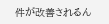件が改善されるん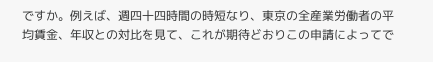ですか。例えば、週四十四時間の時短なり、東京の全産業労働者の平均賃金、年収との対比を見て、これが期待どおりこの申請によってで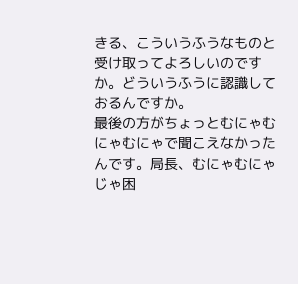きる、こういうふうなものと受け取ってよろしいのですか。どういうふうに認識しておるんですか。
最後の方がちょっとむにゃむにゃむにゃで聞こえなかったんです。局長、むにゃむにゃじゃ困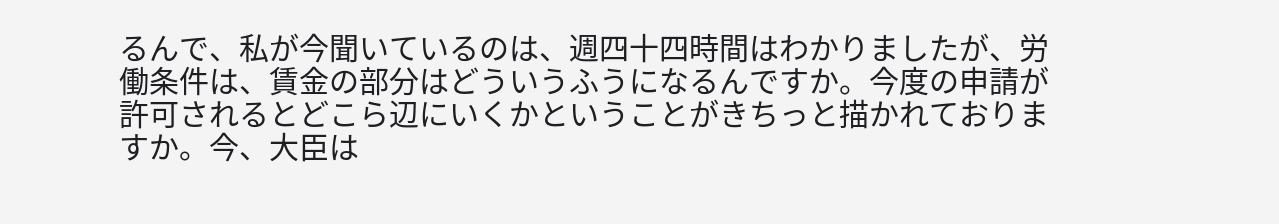るんで、私が今聞いているのは、週四十四時間はわかりましたが、労働条件は、賃金の部分はどういうふうになるんですか。今度の申請が許可されるとどこら辺にいくかということがきちっと描かれておりますか。今、大臣は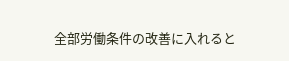全部労働条件の改善に入れると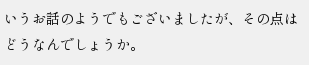いうお話のようでもございましたが、その点はどうなんでしょうか。